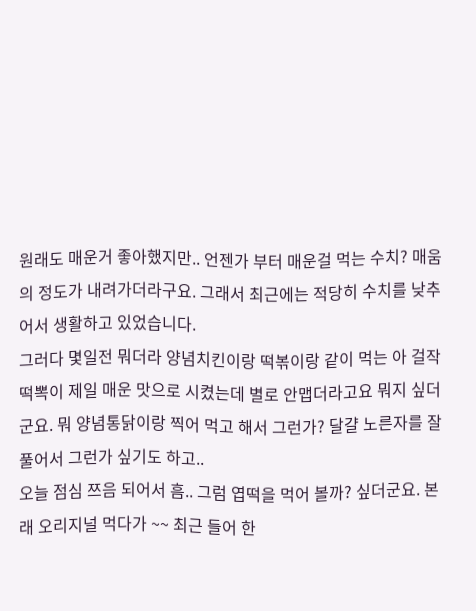원래도 매운거 좋아했지만.. 언젠가 부터 매운걸 먹는 수치? 매움의 정도가 내려가더라구요. 그래서 최근에는 적당히 수치를 낮추어서 생활하고 있었습니다.
그러다 몇일전 뭐더라 양념치킨이랑 떡볶이랑 같이 먹는 아 걸작떡뽁이 제일 매운 맛으로 시켰는데 별로 안맵더라고요 뭐지 싶더군요. 뭐 양념통닭이랑 찍어 먹고 해서 그런가? 달걀 노른자를 잘 풀어서 그런가 싶기도 하고..
오늘 점심 쯔음 되어서 흠.. 그럼 엽떡을 먹어 볼까? 싶더군요. 본래 오리지널 먹다가 ~~ 최근 들어 한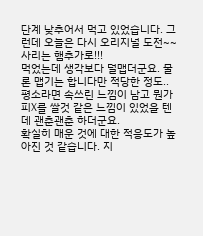단계 낮추어서 먹고 있었습니다. 그런데 오늘은 다시 오리지널 도전~~ 사리는 햄추가로!!!
먹었는데 생각보다 덜맵더군요. 물론 맵기는 합니다만 적당한 정도.. 평소라면 속쓰린 느낌이 남고 뭔가 피X를 쌀것 같은 느낌이 있었을 텐데 괜춘괜춘 하더군요.
확실히 매운 것에 대한 적응도가 높아진 것 같습니다. 지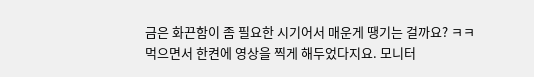금은 화끈함이 좀 필요한 시기어서 매운게 땡기는 걸까요? ㅋㅋ
먹으면서 한켠에 영상을 찍게 해두었다지요. 모니터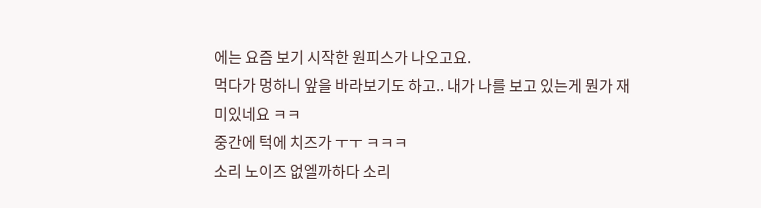에는 요즘 보기 시작한 원피스가 나오고요.
먹다가 멍하니 앞을 바라보기도 하고.. 내가 나를 보고 있는게 뭔가 재미있네요 ㅋㅋ
중간에 턱에 치즈가 ㅜㅜ ㅋㅋㅋ
소리 노이즈 없엘까하다 소리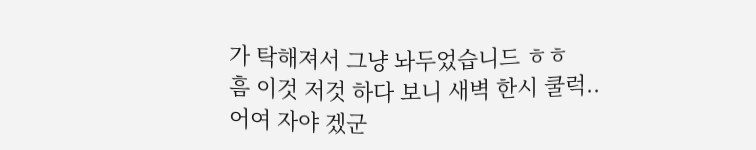가 탁해져서 그냥 놔두었습니드 ㅎㅎ
흠 이것 저것 하다 보니 새벽 한시 쿨럭..
어여 자야 겠군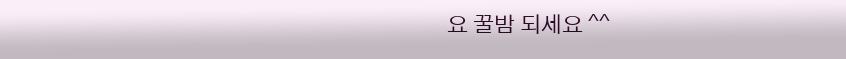요 꿀밤 되세요 ^^